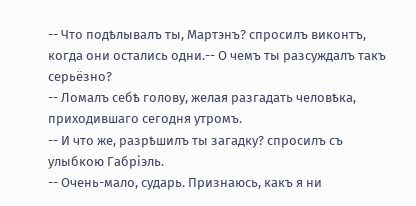-- Что подѣлывалъ ты, Мартэнъ? спросилъ виконтъ, когда они остались одни.-- О чемъ ты разсуждалъ такъ серьёзно?
-- Ломалъ себѣ голову, желая разгадать человѣка, приходившаго сегодня утромъ.
-- И что же, разрѣшилъ ты загадку? спросилъ съ улыбкою Габріэль.
-- Очень-мало, сударь. Признаюсь, какъ я ни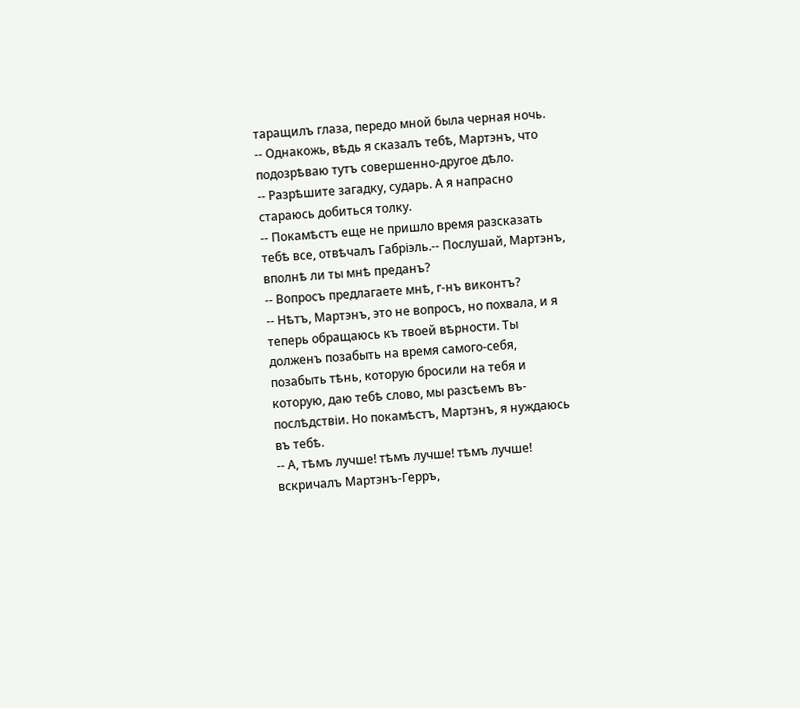таращилъ глаза, передо мной была черная ночь.
-- Однакожь, вѣдь я сказалъ тебѣ, Мартэнъ, что подозрѣваю тутъ совершенно-другое дѣло.
-- Разрѣшите загадку, сударь. А я напрасно стараюсь добиться толку.
-- Покамѣстъ еще не пришло время разсказать тебѣ все, отвѣчалъ Габріэль.-- Послушай, Мартэнъ, вполнѣ ли ты мнѣ преданъ?
-- Вопросъ предлагаете мнѣ, г-нъ виконтъ?
-- Нѣтъ, Мартэнъ, это не вопросъ, но похвала, и я теперь обращаюсь къ твоей вѣрности. Ты долженъ позабыть на время самого-себя, позабыть тѣнь, которую бросили на тебя и которую, даю тебѣ слово, мы разсѣемъ въ-послѣдствіи. Но покамѣстъ, Мартэнъ, я нуждаюсь въ тебѣ.
-- А, тѣмъ лучше! тѣмъ лучше! тѣмъ лучше! вскричалъ Мартэнъ-Герръ,